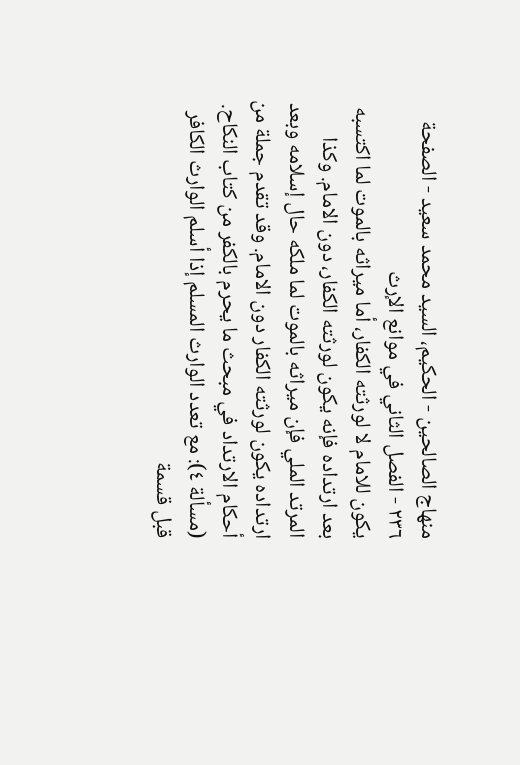منهاج الصالحين - الحكيم، السيد محمد سعيد - الصفحة ٢٣٦ - الفصل الثاني في موانع الإرث
يكون للامام لا لورثته الكفار، أما ميراثه بالموت لما اكتسبه بعد ارتداده فإنه يكون لورثته الكفار، دون الامام. وكذا المرتد الملي فإن ميراثه بالموت لما ملكه حال إسلامه وبعد ارتداده يكون لورثته الكفار دون الامام. وقد تقدم جملة من أحكام الارتداد في مبحث ما يحرم بالكفر من كتاب النكاح.
(مسألة ٤): مع تعدد الوارث المسلم إذا أسلم الوارث الكافر قبل قسمة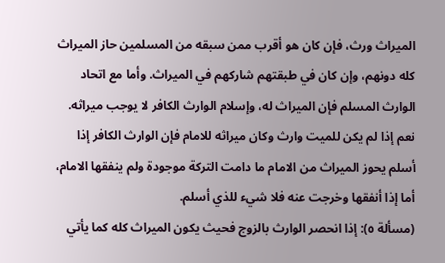الميراث ورث، فإن كان هو أقرب ممن سبقه من المسلمين حاز الميراث كله دونهم، وإن كان في طبقتهم شاركهم في الميراث. وأما مع اتحاد الوارث المسلم فإن الميراث له، وإسلام الوارث الكافر لا يوجب ميراثه. نعم إذا لم يكن للميت وارث وكان ميراثه للامام فإن الوارث الكافر إذا أسلم يحوز الميراث من الامام ما دامت التركة موجودة ولم ينفقها الامام، أما إذا أنفقها وخرجت عنه فلا شيء للذي أسلم.
(مسألة ٥): إذا انحصر الوارث بالزوج فحيث يكون الميراث كله كما يأتي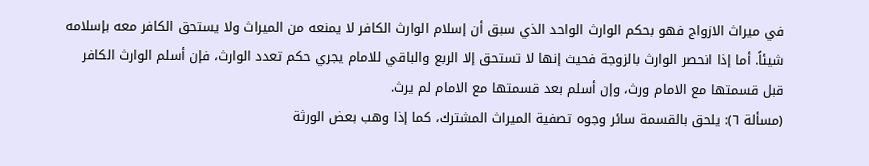في ميراث الازواج فهو بحكم الوارث الواحد الذي سبق أن إسلام الوارث الكافر لا يمنعه من الميراث ولا يستحق الكافر معه بإسلامه شيئاً. أما إذا انحصر الوارث بالزوجة فحيث إنها لا تستحق إلا الربع والباقي للامام يجري حكم تعدد الوارث، فإن أسلم الوارث الكافر قبل قسمتها مع الامام ورث، وإن أسلم بعد قسمتها مع الامام لم يرث.
(مسألة ٦): يلحق بالقسمة سائر وجوه تصفية الميراث المشترك، كما إذا وهب بعض الورثة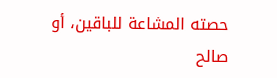حصته المشاعة للباقين، أو صالح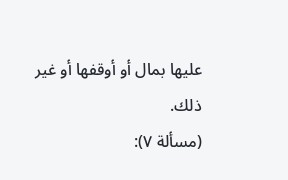عليها بمال أو أوقفها أو غير ذلك.
(مسألة ٧):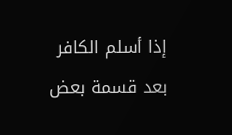إذا أسلم الكافر بعد قسمة بعض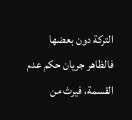التركة دون بعضها فالظاهر جريان حكم عدم القسمة، فيرث من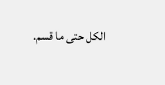الكل حتى ما قسم.